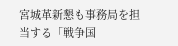宮城革新懇も事務局を担当する「戦争国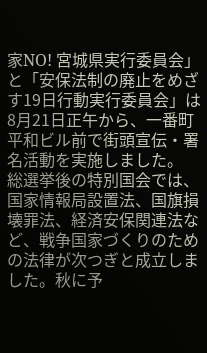家NO! 宮城県実行委員会」と「安保法制の廃止をめざす19日行動実行委員会」は8月21日正午から、一番町平和ビル前で街頭宣伝・署名活動を実施しました。
総選挙後の特別国会では、国家情報局設置法、国旗損壊罪法、経済安保関連法など、戦争国家づくりのための法律が次つぎと成立しました。秋に予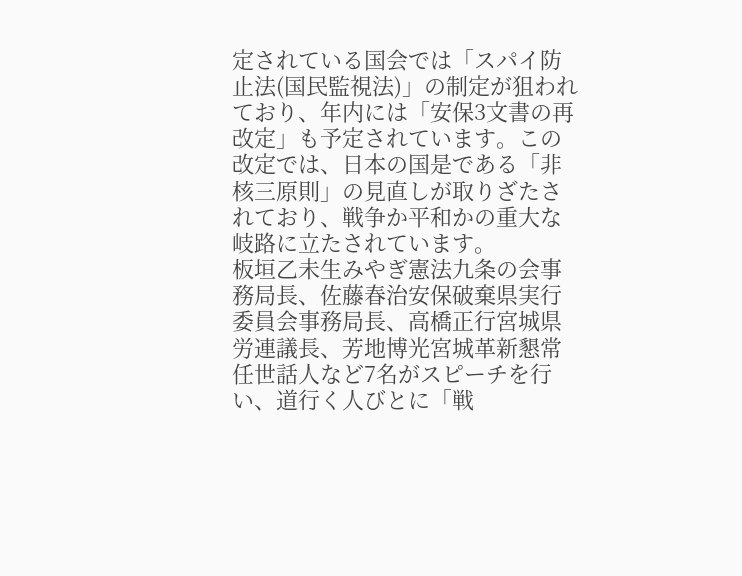定されている国会では「スパイ防止法(国民監視法)」の制定が狙われており、年内には「安保3文書の再改定」も予定されています。この改定では、日本の国是である「非核三原則」の見直しが取りざたされており、戦争か平和かの重大な岐路に立たされています。
板垣乙未生みやぎ憲法九条の会事務局長、佐藤春治安保破棄県実行委員会事務局長、高橋正行宮城県労連議長、芳地博光宮城革新懇常任世話人など7名がスピーチを行い、道行く人びとに「戦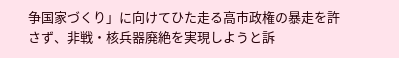争国家づくり」に向けてひた走る高市政権の暴走を許さず、非戦・核兵器廃絶を実現しようと訴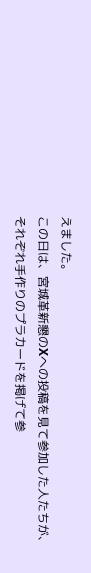えました。
この日は、宮城革新懇のXへの投稿を見て参加した人たちが、それぞれ手作りのプラカードを掲げて参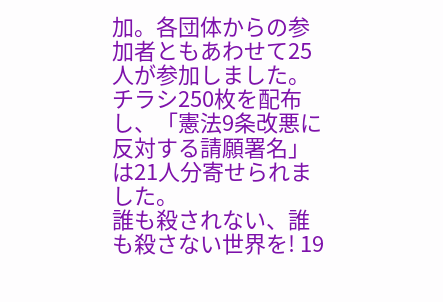加。各団体からの参加者ともあわせて25人が参加しました。チラシ250枚を配布し、「憲法9条改悪に反対する請願署名」は21人分寄せられました。
誰も殺されない、誰も殺さない世界を! 19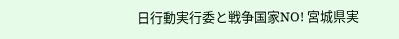日行動実行委と戦争国家NO! 宮城県実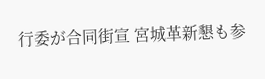行委が合同街宣 宮城革新懇も参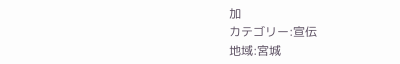加
カテゴリー:宣伝
地域:宮城